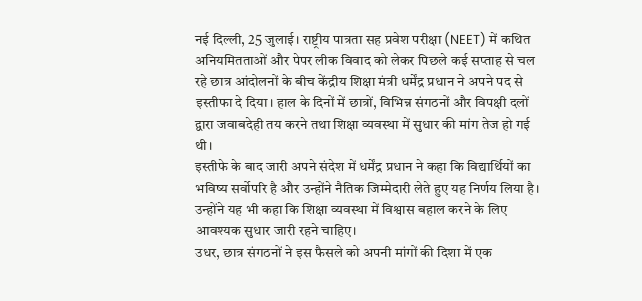नई दिल्ली, 25 जुलाई। राष्ट्रीय पात्रता सह प्रवेश परीक्षा (NEET) में कथित अनियमितताओं और पेपर लीक विवाद को लेकर पिछले कई सप्ताह से चल रहे छात्र आंदोलनों के बीच केंद्रीय शिक्षा मंत्री धर्मेंद्र प्रधान ने अपने पद से इस्तीफा दे दिया। हाल के दिनों में छात्रों, विभिन्न संगठनों और विपक्षी दलों द्वारा जवाबदेही तय करने तथा शिक्षा व्यवस्था में सुधार की मांग तेज हो गई थी।
इस्तीफे के बाद जारी अपने संदेश में धर्मेंद्र प्रधान ने कहा कि विद्यार्थियों का भविष्य सर्वोपरि है और उन्होंने नैतिक जिम्मेदारी लेते हुए यह निर्णय लिया है। उन्होंने यह भी कहा कि शिक्षा व्यवस्था में विश्वास बहाल करने के लिए आवश्यक सुधार जारी रहने चाहिए।
उधर, छात्र संगठनों ने इस फैसले को अपनी मांगों की दिशा में एक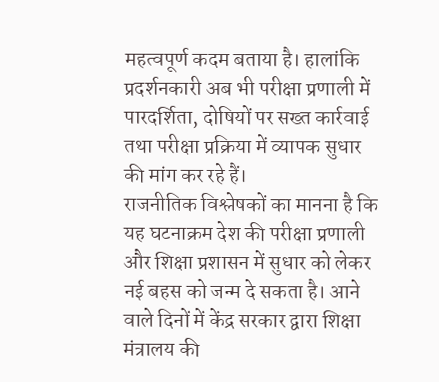महत्वपूर्ण कदम बताया है। हालांकि प्रदर्शनकारी अब भी परीक्षा प्रणाली में पारदर्शिता, दोषियों पर सख्त कार्रवाई तथा परीक्षा प्रक्रिया में व्यापक सुधार की मांग कर रहे हैं।
राजनीतिक विश्लेषकों का मानना है कि यह घटनाक्रम देश की परीक्षा प्रणाली और शिक्षा प्रशासन में सुधार को लेकर नई बहस को जन्म दे सकता है। आने वाले दिनों में केंद्र सरकार द्वारा शिक्षा मंत्रालय की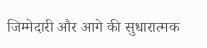जिम्मेदारी और आगे की सुधारात्मक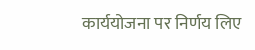कार्ययोजना पर निर्णय लिए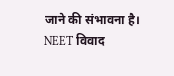जाने की संभावना है।
NEET विवाद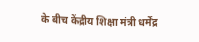के बीच केंद्रीय शिक्षा मंत्री धर्मेंद्र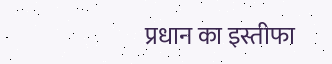प्रधान का इस्तीफा